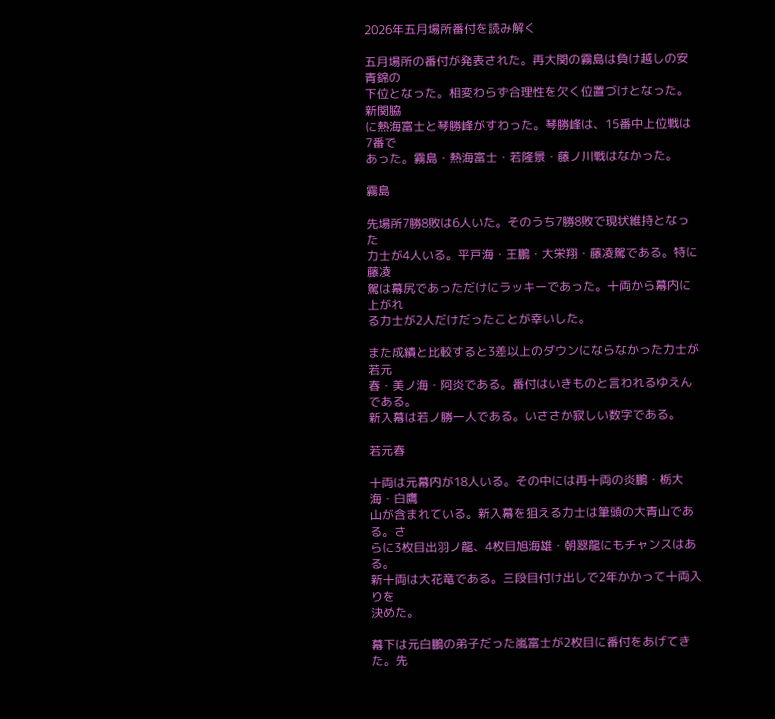2026年五月場所番付を読み解く

五月場所の番付が発表された。再大関の霧島は負け越しの安青錦の
下位となった。相変わらず合理性を欠く位置づけとなった。新関脇
に熱海富士と琴勝峰がすわった。琴勝峰は、15番中上位戦は7番で
あった。霧島・熱海富士・若隆景・藤ノ川戦はなかった。

霧島

先場所7勝8敗は6人いた。そのうち7勝8敗で現状維持となった
力士が4人いる。平戸海・王鵬・大栄翔・藤凌駕である。特に藤凌
駕は幕尻であっただけにラッキーであった。十両から幕内に上がれ
る力士が2人だけだったことが幸いした。

また成績と比較すると3差以上のダウンにならなかった力士が若元
春・美ノ海・阿炎である。番付はいきものと言われるゆえんである。
新入幕は若ノ勝一人である。いささか寂しい数字である。

若元春

十両は元幕内が18人いる。その中には再十両の炎鵬・栃大海・白鷹
山が含まれている。新入幕を狙える力士は筆頭の大青山である。さ
らに3枚目出羽ノ龍、4枚目旭海雄・朝翠龍にもチャンスはある。
新十両は大花竜である。三段目付け出しで2年かかって十両入りを
決めた。

幕下は元白鵬の弟子だった嵐富士が2枚目に番付をあげてきた。先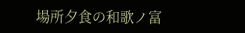場所夕食の和歌ノ富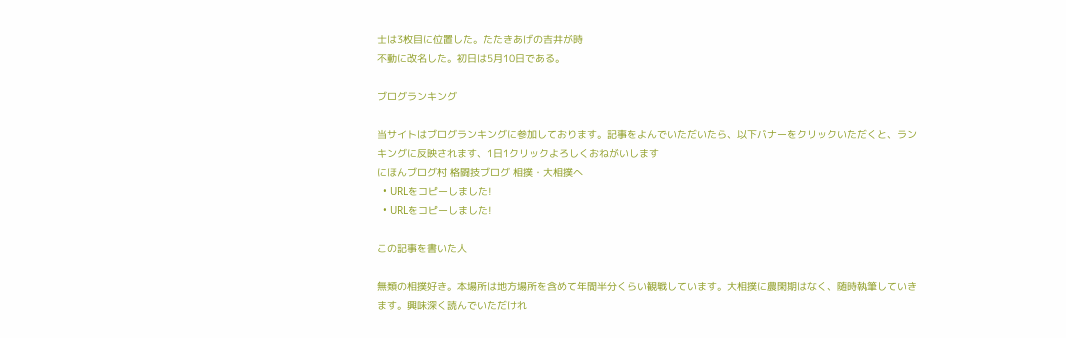士は3枚目に位置した。たたきあげの吉井が時
不動に改名した。初日は5月10日である。

ブログランキング

当サイトはブログランキングに参加しております。記事をよんでいただいたら、以下バナーをクリックいただくと、ランキングに反映されます、1日1クリックよろしくおねがいします
にほんブログ村 格闘技ブログ 相撲・大相撲へ
  • URLをコピーしました!
  • URLをコピーしました!

この記事を書いた人

無類の相撲好き。本場所は地方場所を含めて年間半分くらい観戦しています。大相撲に農閑期はなく、随時執筆していきます。興味深く読んでいただけれ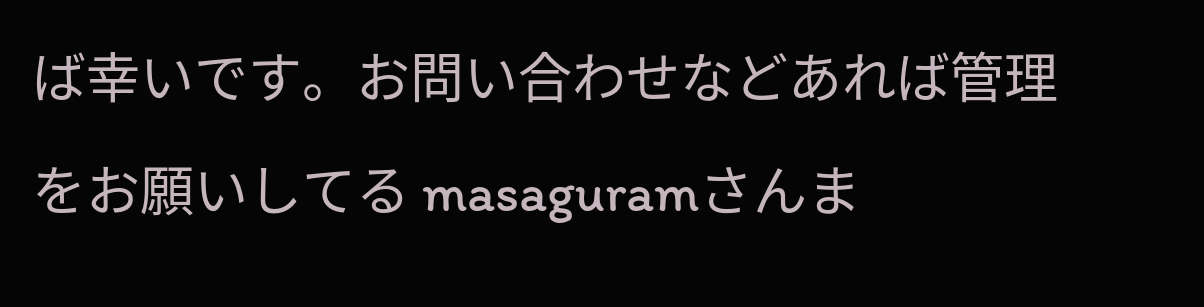ば幸いです。お問い合わせなどあれば管理をお願いしてる masaguramさんま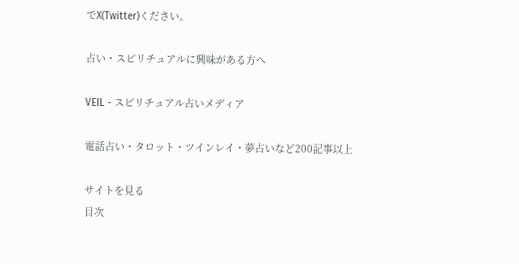でX(Twitter)ください。

占い・スピリチュアルに興味がある方へ

VEIL - スピリチュアル占いメディア

電話占い・タロット・ツインレイ・夢占いなど200記事以上

サイトを見る
目次